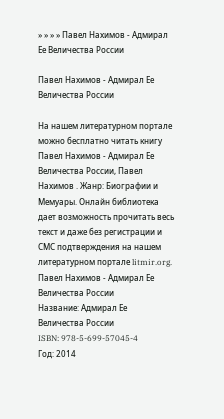» » » » Павел Нахимов - Адмирал Ее Величества России

Павел Нахимов - Адмирал Ее Величества России

На нашем литературном портале можно бесплатно читать книгу Павел Нахимов - Адмирал Ее Величества России, Павел Нахимов . Жанр: Биографии и Мемуары. Онлайн библиотека дает возможность прочитать весь текст и даже без регистрации и СМС подтверждения на нашем литературном портале litmir.org.
Павел Нахимов - Адмирал Ее Величества России
Название: Адмирал Ее Величества России
ISBN: 978-5-699-57045-4
Год: 2014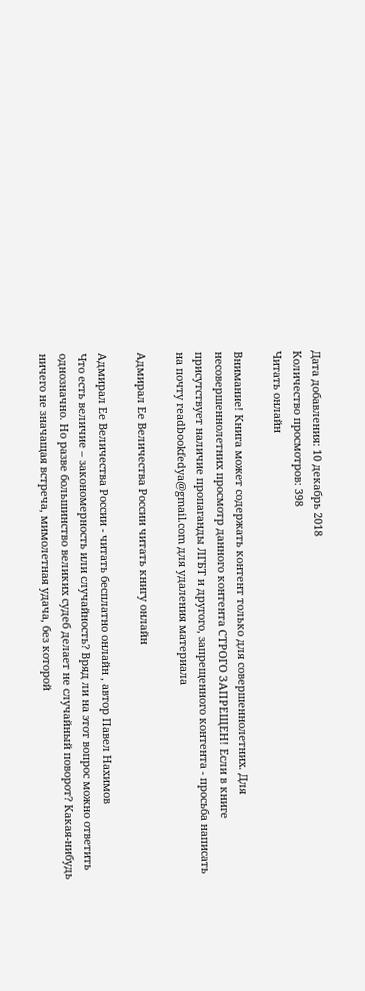Дата добавления: 10 декабрь 2018
Количество просмотров: 398
Читать онлайн

Внимание! Книга может содержать контент только для совершеннолетних. Для несовершеннолетних просмотр данного контента СТРОГО ЗАПРЕЩЕН! Если в книге присутствует наличие пропаганды ЛГБТ и другого, запрещенного контента - просьба написать на почту readbookfedya@gmail.com для удаления материала

Адмирал Ее Величества России читать книгу онлайн

Адмирал Ее Величества России - читать бесплатно онлайн , автор Павел Нахимов
Что есть величие – закономерность или случайность? Вряд ли на этот вопрос можно ответить однозначно. Но разве большинство великих судеб делает не случайный поворот? Какая-нибудь ничего не значащая встреча, мимолетная удача, без которой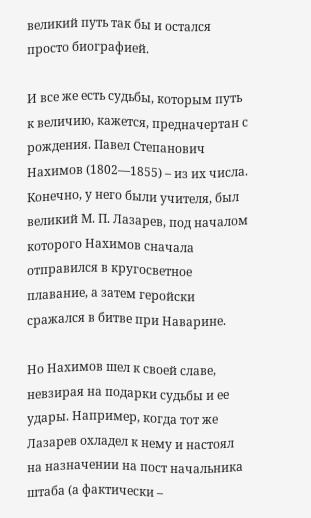великий путь так бы и остался просто биографией.

И все же есть судьбы, которым путь к величию, кажется, предначертан с рождения. Павел Степанович Нахимов (1802—1855) – из их числа. Конечно, у него были учителя, был великий М. П. Лазарев, под началом которого Нахимов сначала отправился в кругосветное плавание, а затем геройски сражался в битве при Наварине.

Но Нахимов шел к своей славе, невзирая на подарки судьбы и ее удары. Например, когда тот же Лазарев охладел к нему и настоял на назначении на пост начальника штаба (а фактически –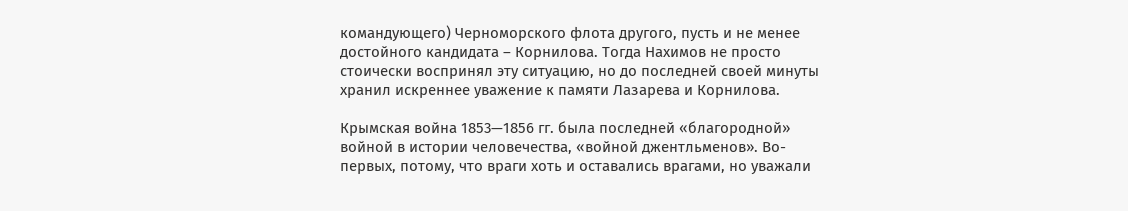командующего) Черноморского флота другого, пусть и не менее достойного кандидата – Корнилова. Тогда Нахимов не просто стоически воспринял эту ситуацию, но до последней своей минуты хранил искреннее уважение к памяти Лазарева и Корнилова.

Крымская война 1853—1856 гг. была последней «благородной» войной в истории человечества, «войной джентльменов». Во-первых, потому, что враги хоть и оставались врагами, но уважали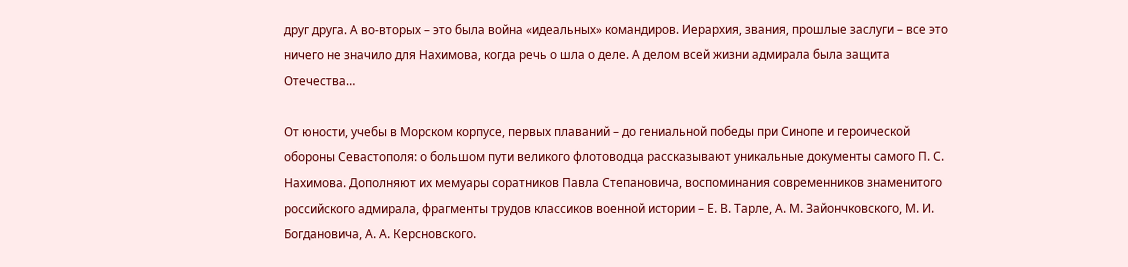друг друга. А во-вторых – это была война «идеальных» командиров. Иерархия, звания, прошлые заслуги – все это ничего не значило для Нахимова, когда речь о шла о деле. А делом всей жизни адмирала была защита Отечества…

От юности, учебы в Морском корпусе, первых плаваний – до гениальной победы при Синопе и героической обороны Севастополя: о большом пути великого флотоводца рассказывают уникальные документы самого П. С. Нахимова. Дополняют их мемуары соратников Павла Степановича, воспоминания современников знаменитого российского адмирала, фрагменты трудов классиков военной истории – Е. В. Тарле, А. М. Зайончковского, М. И. Богдановича, А. А. Керсновского.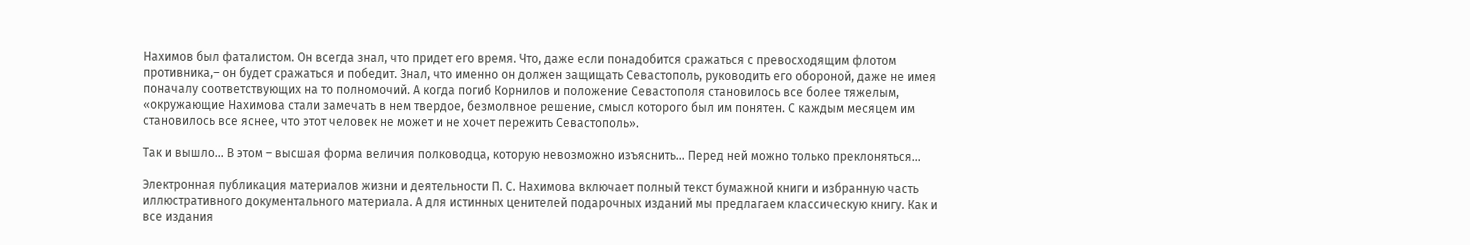Нахимов был фаталистом. Он всегда знал, что придет его время. Что, даже если понадобится сражаться с превосходящим флотом противника,– он будет сражаться и победит. Знал, что именно он должен защищать Севастополь, руководить его обороной, даже не имея поначалу соответствующих на то полномочий. А когда погиб Корнилов и положение Севастополя становилось все более тяжелым, «окружающие Нахимова стали замечать в нем твердое, безмолвное решение, смысл которого был им понятен. С каждым месяцем им становилось все яснее, что этот человек не может и не хочет пережить Севастополь».

Так и вышло… В этом – высшая форма величия полководца, которую невозможно изъяснить… Перед ней можно только преклоняться…

Электронная публикация материалов жизни и деятельности П. С. Нахимова включает полный текст бумажной книги и избранную часть иллюстративного документального материала. А для истинных ценителей подарочных изданий мы предлагаем классическую книгу. Как и все издания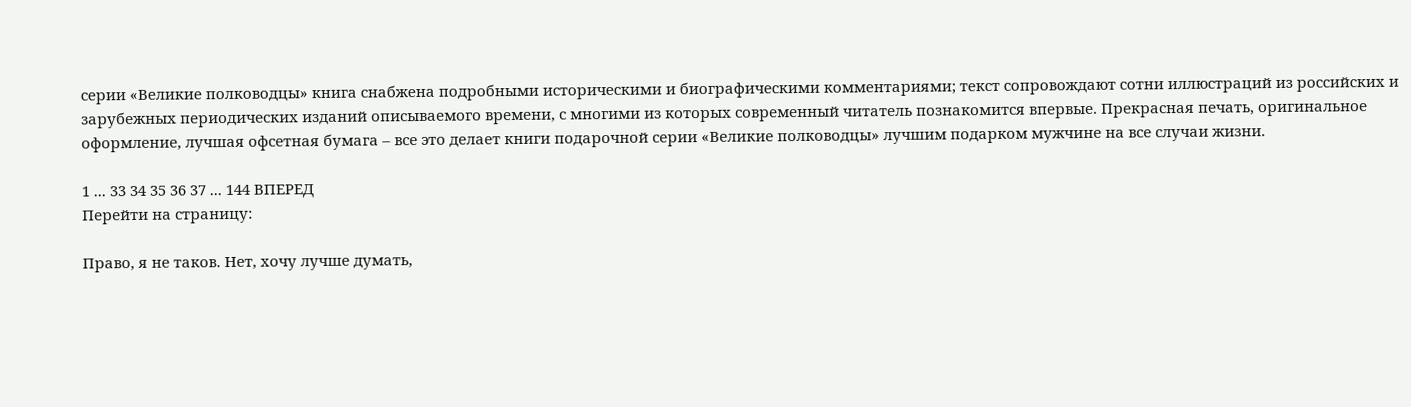серии «Великие полководцы» книга снабжена подробными историческими и биографическими комментариями; текст сопровождают сотни иллюстраций из российских и зарубежных периодических изданий описываемого времени, с многими из которых современный читатель познакомится впервые. Прекрасная печать, оригинальное оформление, лучшая офсетная бумага – все это делает книги подарочной серии «Великие полководцы» лучшим подарком мужчине на все случаи жизни.

1 ... 33 34 35 36 37 ... 144 ВПЕРЕД
Перейти на страницу:

Право, я не таков. Нет, хочу лучше думать,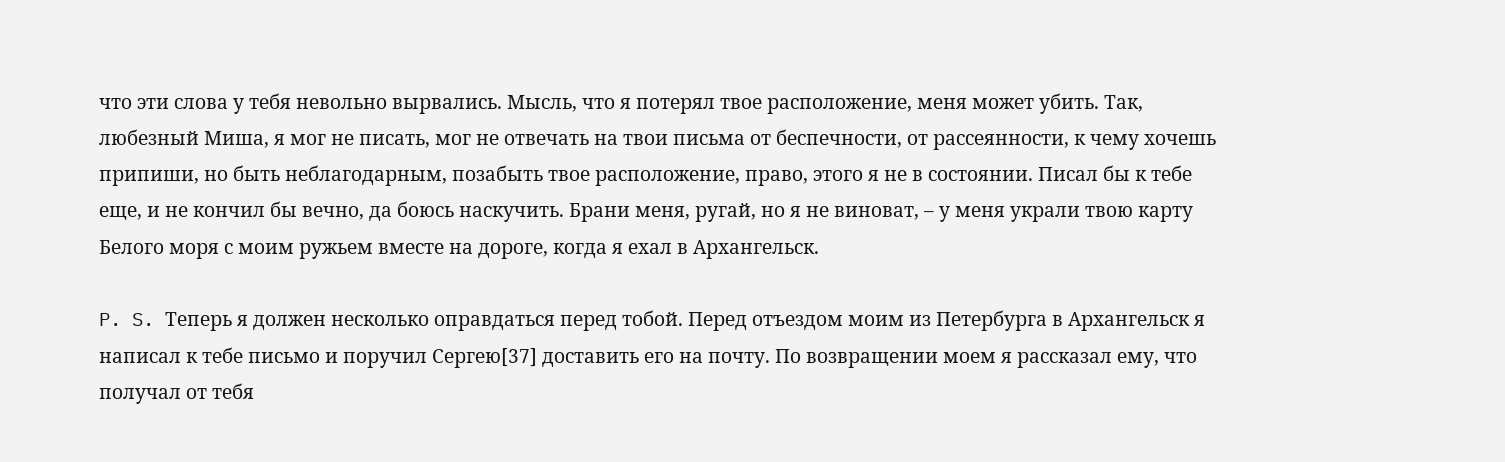что эти слова у тебя невольно вырвались. Мысль, что я потерял твое расположение, меня может убить. Так, любезный Миша, я мог не писать, мог не отвечать на твои письма от беспечности, от рассеянности, к чему хочешь припиши, но быть неблагодарным, позабыть твое расположение, право, этого я не в состоянии. Писал бы к тебе еще, и не кончил бы вечно, да боюсь наскучить. Брани меня, ругай, но я не виноват, – у меня украли твою карту Белого моря с моим ружьем вместе на дороге, когда я ехал в Архангельск.

P. S. Теперь я должен несколько оправдаться перед тобой. Перед отъездом моим из Петербурга в Архангельск я написал к тебе письмо и поручил Сергею[37] доставить его на почту. По возвращении моем я рассказал ему, что получал от тебя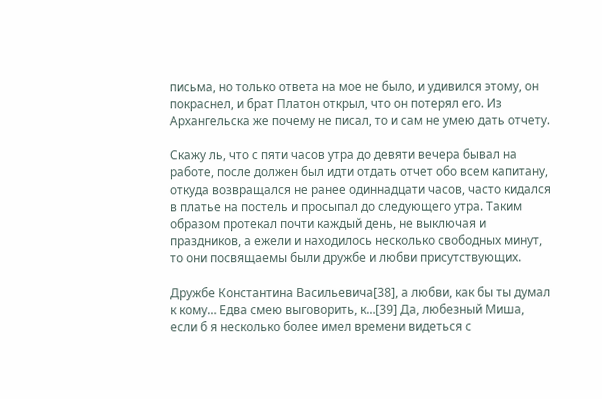письма, но только ответа на мое не было, и удивился этому, он покраснел, и брат Платон открыл, что он потерял его. Из Архангельска же почему не писал, то и сам не умею дать отчету.

Скажу ль, что с пяти часов утра до девяти вечера бывал на работе, после должен был идти отдать отчет обо всем капитану, откуда возвращался не ранее одиннадцати часов, часто кидался в платье на постель и просыпал до следующего утра. Таким образом протекал почти каждый день, не выключая и праздников, а ежели и находилось несколько свободных минут, то они посвящаемы были дружбе и любви присутствующих.

Дружбе Константина Васильевича[38], а любви, как бы ты думал к кому… Едва смею выговорить, к…[39] Да, любезный Миша, если б я несколько более имел времени видеться с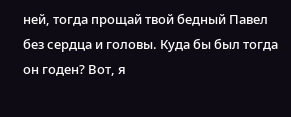ней, тогда прощай твой бедный Павел без сердца и головы. Куда бы был тогда он годен? Вот, я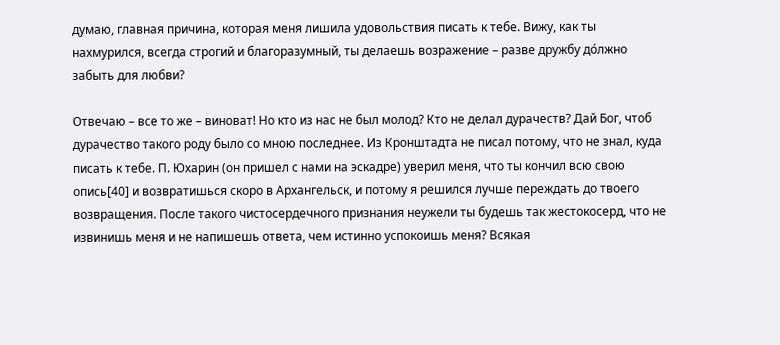думаю, главная причина, которая меня лишила удовольствия писать к тебе. Вижу, как ты нахмурился, всегда строгий и благоразумный, ты делаешь возражение – разве дружбу до́лжно забыть для любви?

Отвечаю – все то же – виноват! Но кто из нас не был молод? Кто не делал дурачеств? Дай Бог, чтоб дурачество такого роду было со мною последнее. Из Кронштадта не писал потому, что не знал, куда писать к тебе. П. Юхарин (он пришел с нами на эскадре) уверил меня, что ты кончил всю свою опись[40] и возвратишься скоро в Архангельск, и потому я решился лучше переждать до твоего возвращения. После такого чистосердечного признания неужели ты будешь так жестокосерд, что не извинишь меня и не напишешь ответа, чем истинно успокоишь меня? Всякая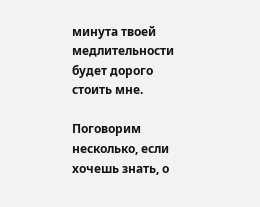минута твоей медлительности будет дорого стоить мне.

Поговорим несколько, если хочешь знать, о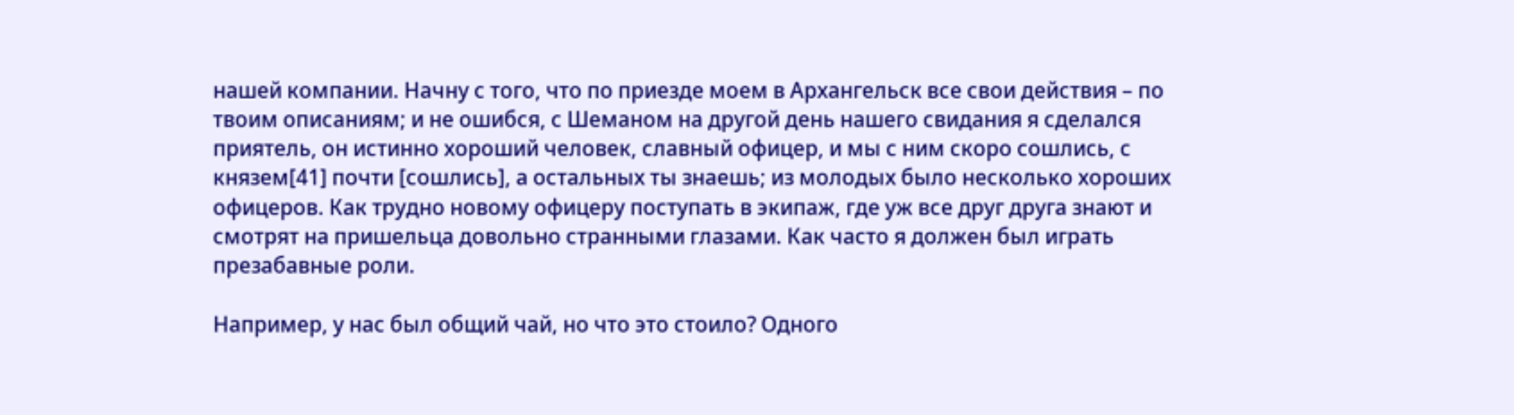нашей компании. Начну с того, что по приезде моем в Архангельск все свои действия – по твоим описаниям; и не ошибся, с Шеманом на другой день нашего свидания я сделался приятель, он истинно хороший человек, славный офицер, и мы с ним скоро сошлись, с князем[41] почти [сошлись], а остальных ты знаешь; из молодых было несколько хороших офицеров. Как трудно новому офицеру поступать в экипаж, где уж все друг друга знают и смотрят на пришельца довольно странными глазами. Как часто я должен был играть презабавные роли.

Например, у нас был общий чай, но что это стоило? Одного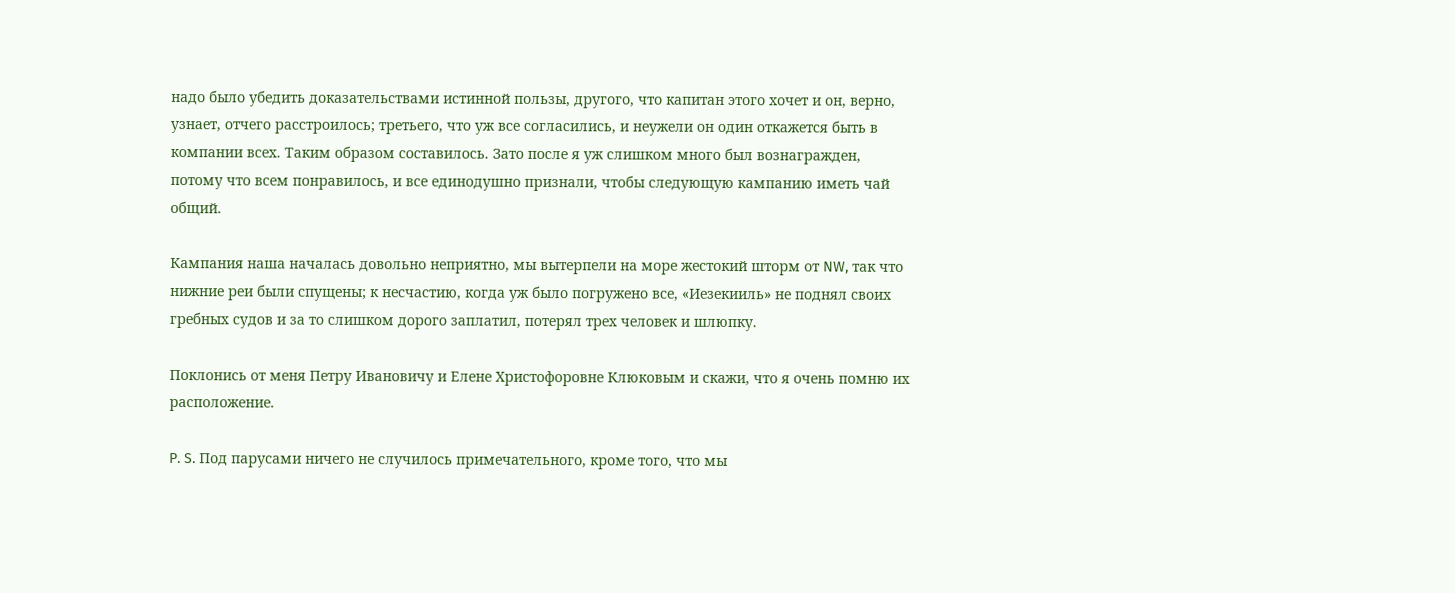надо было убедить доказательствами истинной пользы, другого, что капитан этого хочет и он, верно, узнает, отчего расстроилось; третьего, что уж все согласились, и неужели он один откажется быть в компании всех. Таким образом составилось. Зато после я уж слишком много был вознагражден, потому что всем понравилось, и все единодушно признали, чтобы следующую кампанию иметь чай общий.

Кампания наша началась довольно неприятно, мы вытерпели на море жестокий шторм от NW, так что нижние реи были спущены; к несчастию, когда уж было погружено все, «Иезекииль» не поднял своих гребных судов и за то слишком дорого заплатил, потерял трех человек и шлюпку.

Поклонись от меня Петру Ивановичу и Елене Христофоровне Клюковым и скажи, что я очень помню их расположение.

P. S. Под парусами ничего не случилось примечательного, кроме того, что мы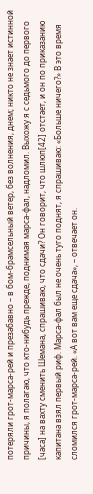потеряли грот-марса-рей и презабавно – в бом-брамсельный ветер, без волнения, днем; никто не знает истинной причины, я полагаю, что кто-нибудь прежде, поднимая марса-фал, надломил. Выхожу я с седьмого до первого [часа] на вахту сменить Шемана, спрашиваю, что сдачи? Он говорит, что шлюп[42] отстает, и он по приказанию капитана взял первый риф. Марса-фал был не очень туго поднят, я спрашиваю: «Больше ничего?» В это время сломился грот-марса-рей. «А вот вам еще сдача», – отвечает он.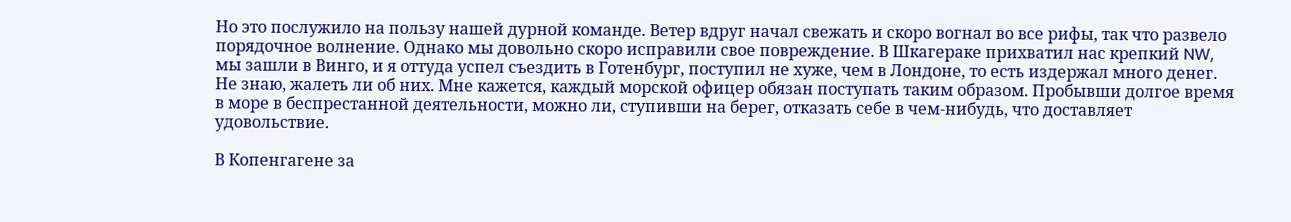Но это послужило на пользу нашей дурной команде. Ветер вдруг начал свежать и скоро вогнал во все рифы, так что развело порядочное волнение. Однако мы довольно скоро исправили свое повреждение. В Шкагераке прихватил нас крепкий NW, мы зашли в Винго, и я оттуда успел съездить в Готенбург, поступил не хуже, чем в Лондоне, то есть издержал много денег. Не знаю, жалеть ли об них. Мне кажется, каждый морской офицер обязан поступать таким образом. Пробывши долгое время в море в беспрестанной деятельности, можно ли, ступивши на берег, отказать себе в чем-нибудь, что доставляет удовольствие.

В Копенгагене за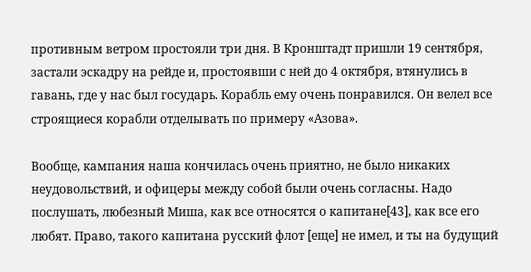противным ветром простояли три дня. В Кронштадт пришли 19 сентября, застали эскадру на рейде и, простоявши с ней до 4 октября, втянулись в гавань, где у нас был государь. Корабль ему очень понравился. Он велел все строящиеся корабли отделывать по примеру «Азова».

Вообще, кампания наша кончилась очень приятно, не было никаких неудовольствий, и офицеры между собой были очень согласны. Надо послушать, любезный Миша, как все относятся о капитане[43], как все его любят. Право, такого капитана русский флот [еще] не имел, и ты на будущий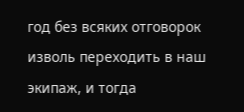год без всяких отговорок изволь переходить в наш экипаж, и тогда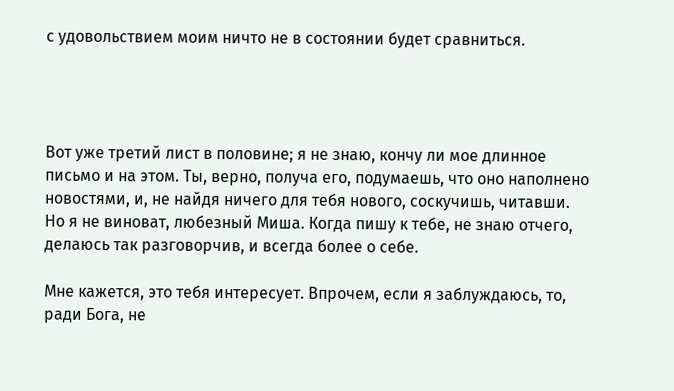с удовольствием моим ничто не в состоянии будет сравниться.




Вот уже третий лист в половине; я не знаю, кончу ли мое длинное письмо и на этом. Ты, верно, получа его, подумаешь, что оно наполнено новостями, и, не найдя ничего для тебя нового, соскучишь, читавши. Но я не виноват, любезный Миша. Когда пишу к тебе, не знаю отчего, делаюсь так разговорчив, и всегда более о себе.

Мне кажется, это тебя интересует. Впрочем, если я заблуждаюсь, то, ради Бога, не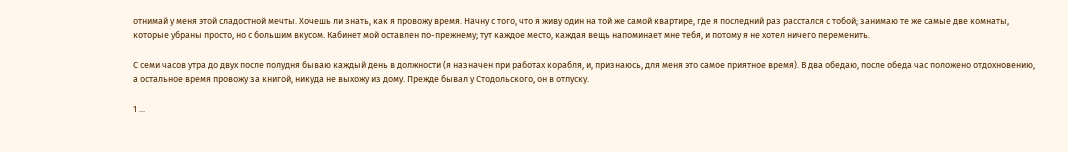отнимай у меня этой сладостной мечты. Хочешь ли знать, как я провожу время. Начну с того, что я живу один на той же самой квартире, где я последний раз расстался с тобой; занимаю те же самые две комнаты, которые убраны просто, но с большим вкусом. Кабинет мой оставлен по-прежнему; тут каждое место, каждая вещь напоминает мне тебя, и потому я не хотел ничего переменить.

С семи часов утра до двух после полудня бываю каждый день в должности (я назначен при работах корабля, и, признаюсь, для меня это самое приятное время). В два обедаю, после обеда час положено отдохновению, а остальное время провожу за книгой, никуда не выхожу из дому. Прежде бывал у Стодольского, он в отпуску.

1 ...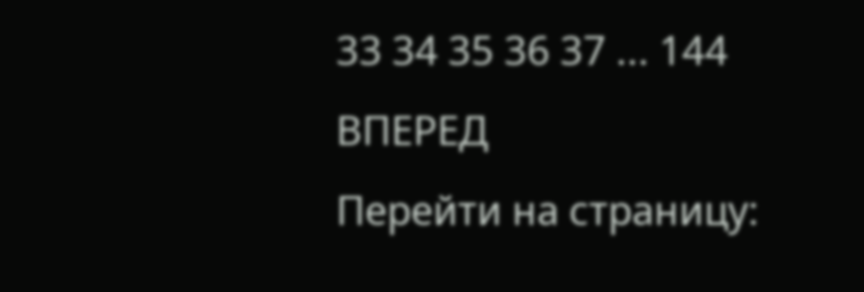33 34 35 36 37 ... 144 ВПЕРЕД
Перейти на страницу: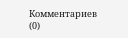Комментариев (0)